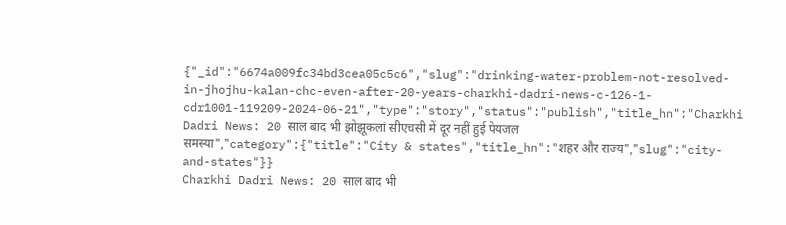{"_id":"6674a009fc34bd3cea05c5c6","slug":"drinking-water-problem-not-resolved-in-jhojhu-kalan-chc-even-after-20-years-charkhi-dadri-news-c-126-1-cdr1001-119209-2024-06-21","type":"story","status":"publish","title_hn":"Charkhi Dadri News: 20 साल बाद भी झोझूकलां सीएचसी में दूर नहीं हुई पेयजल समस्या","category":{"title":"City & states","title_hn":"शहर और राज्य","slug":"city-and-states"}}
Charkhi Dadri News: 20 साल बाद भी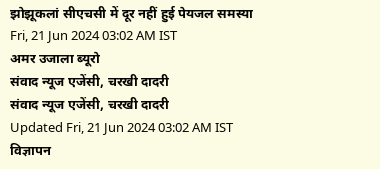झोझूकलां सीएचसी में दूर नहीं हुई पेयजल समस्या
Fri, 21 Jun 2024 03:02 AM IST
अमर उजाला ब्यूरो
संवाद न्यूज एजेंसी, चरखी दादरी
संवाद न्यूज एजेंसी, चरखी दादरी
Updated Fri, 21 Jun 2024 03:02 AM IST
विज्ञापन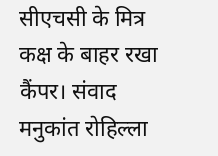सीएचसी के मित्र कक्ष के बाहर रखा कैंपर। संवाद
मनुकांत रोहिल्ला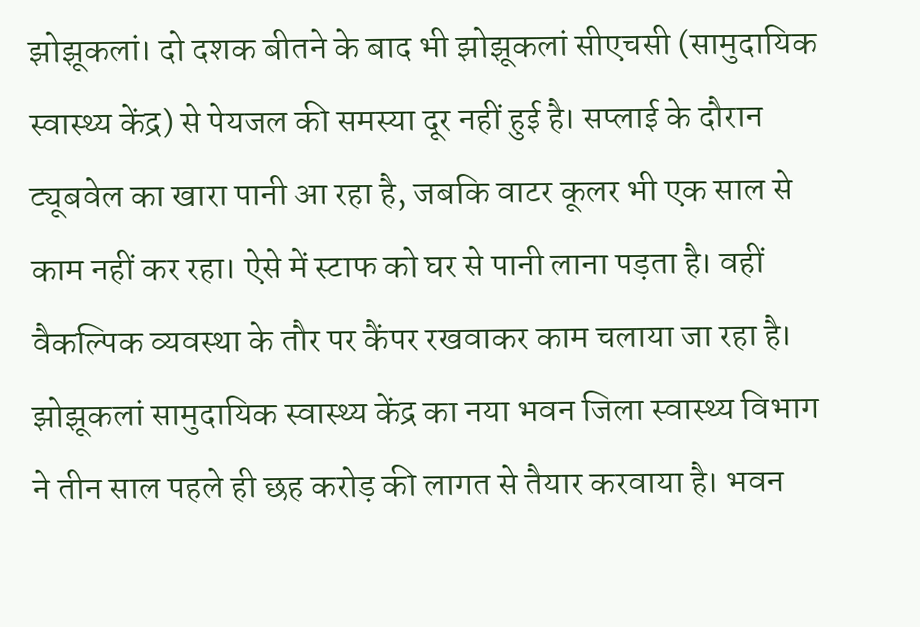झोझूकलां। दो दशक बीतने के बाद भी झोझूकलां सीएचसी (सामुदायिक स्वास्थ्य केंद्र) से पेयजल की समस्या दूर नहीं हुई है। सप्लाई के दौरान ट्यूबवेल का खारा पानी आ रहा है, जबकि वाटर कूलर भी एक साल से काम नहीं कर रहा। ऐसे में स्टाफ को घर से पानी लाना पड़ता है। वहीं वैकल्पिक व्यवस्था के तौर पर कैंपर रखवाकर काम चलाया जा रहा है।
झोझूकलां सामुदायिक स्वास्थ्य केंद्र का नया भवन जिला स्वास्थ्य विभाग ने तीन साल पहले ही छह करोड़ की लागत से तैयार करवाया है। भवन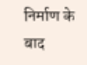निर्माण के बाद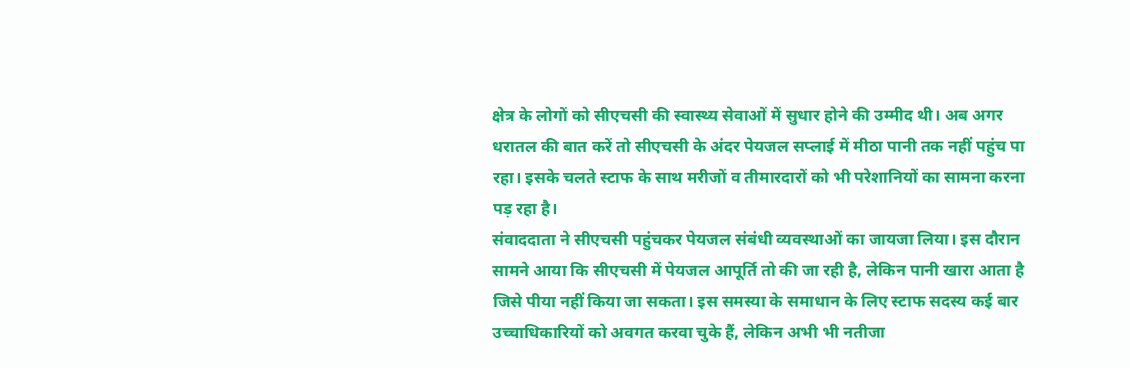क्षेत्र के लोगों को सीएचसी की स्वास्थ्य सेवाओं में सुधार होने की उम्मीद थी। अब अगर धरातल की बात करें तो सीएचसी के अंदर पेयजल सप्लाई में मीठा पानी तक नहीं पहुंच पा रहा। इसके चलते स्टाफ के साथ मरीजों व तीमारदारों को भी परेशानियों का सामना करना पड़ रहा है।
संवाददाता ने सीएचसी पहुंचकर पेयजल संबंधी व्यवस्थाओं का जायजा लिया। इस दौरान सामने आया कि सीएचसी में पेयजल आपूर्ति तो की जा रही है, लेकिन पानी खारा आता है जिसे पीया नहीं किया जा सकता। इस समस्या के समाधान के लिए स्टाफ सदस्य कई बार उच्चाधिकारियों को अवगत करवा चुके हैं, लेकिन अभी भी नतीजा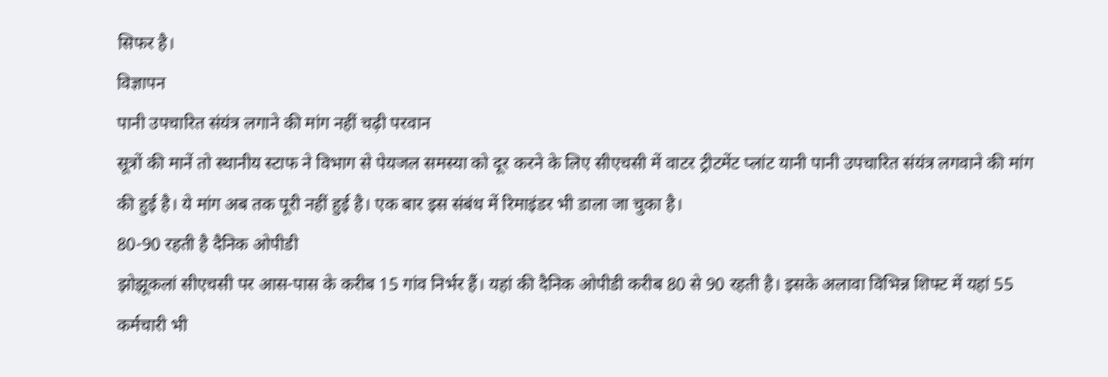सिफर है।
विज्ञापन
पानी उपचारित संयंत्र लगाने की मांग नहीं चढ़ी परवान
सूत्रों की मानें तो स्थानीय स्टाफ ने विभाग से पेयजल समस्या को दूर करने के लिए सीएचसी में वाटर ट्रीटमेंट प्लांट यानी पानी उपचारित संयंत्र लगवाने की मांग की हुई है। ये मांग अब तक पूरी नहीं हुई है। एक बार इस संबंध में रिमाइंडर भी डाला जा चुका है।
80-90 रहती है दैनिक ओपीडी
झोझूकलां सीएचसी पर आस-पास के करीब 15 गांव निर्भर हैं। यहां की दैनिक ओपीडी करीब 80 से 90 रहती है। इसके अलावा विभिन्न शिफ्ट में यहां 55 कर्मचारी भी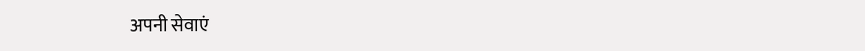अपनी सेवाएं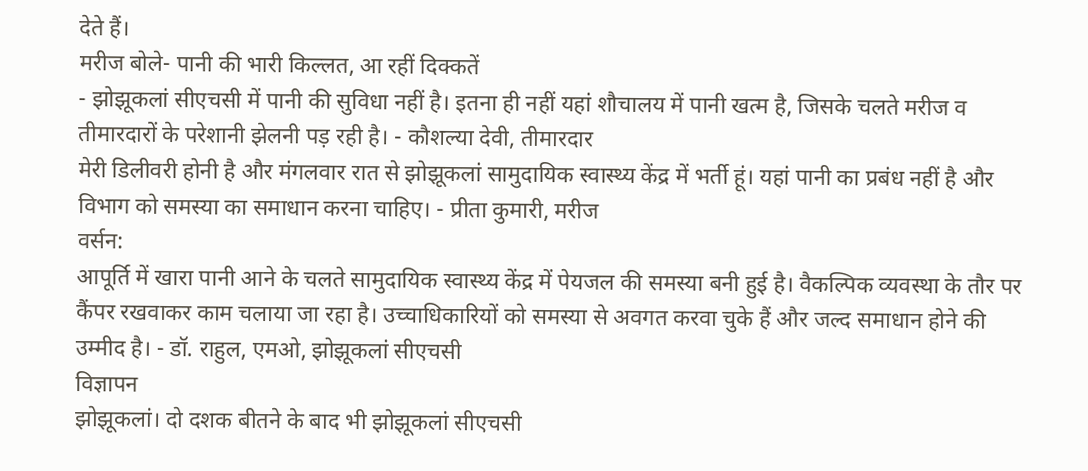देते हैं।
मरीज बोले- पानी की भारी किल्लत, आ रहीं दिक्कतें
- झोझूकलां सीएचसी में पानी की सुविधा नहीं है। इतना ही नहीं यहां शौचालय में पानी खत्म है, जिसके चलते मरीज व तीमारदारों के परेशानी झेलनी पड़ रही है। - कौशल्या देवी, तीमारदार
मेरी डिलीवरी होनी है और मंगलवार रात से झोझूकलां सामुदायिक स्वास्थ्य केंद्र में भर्ती हूं। यहां पानी का प्रबंध नहीं है और विभाग को समस्या का समाधान करना चाहिए। - प्रीता कुमारी, मरीज
वर्सन:
आपूर्ति में खारा पानी आने के चलते सामुदायिक स्वास्थ्य केंद्र में पेयजल की समस्या बनी हुई है। वैकल्पिक व्यवस्था के तौर पर कैंपर रखवाकर काम चलाया जा रहा है। उच्चाधिकारियों को समस्या से अवगत करवा चुके हैं और जल्द समाधान होने की उम्मीद है। - डॉ. राहुल, एमओ, झोझूकलां सीएचसी
विज्ञापन
झोझूकलां। दो दशक बीतने के बाद भी झोझूकलां सीएचसी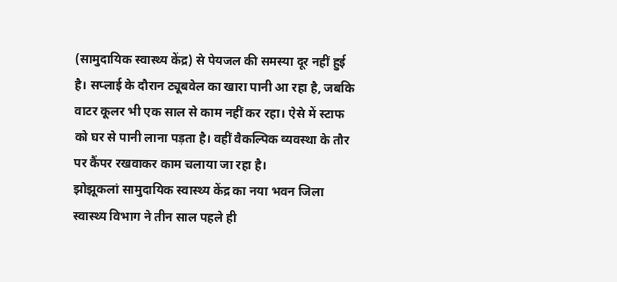(सामुदायिक स्वास्थ्य केंद्र) से पेयजल की समस्या दूर नहीं हुई है। सप्लाई के दौरान ट्यूबवेल का खारा पानी आ रहा है, जबकि वाटर कूलर भी एक साल से काम नहीं कर रहा। ऐसे में स्टाफ को घर से पानी लाना पड़ता है। वहीं वैकल्पिक व्यवस्था के तौर पर कैंपर रखवाकर काम चलाया जा रहा है।
झोझूकलां सामुदायिक स्वास्थ्य केंद्र का नया भवन जिला स्वास्थ्य विभाग ने तीन साल पहले ही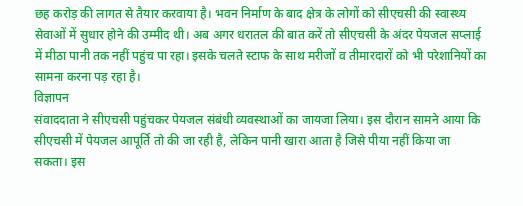छह करोड़ की लागत से तैयार करवाया है। भवन निर्माण के बाद क्षेत्र के लोगों को सीएचसी की स्वास्थ्य सेवाओं में सुधार होने की उम्मीद थी। अब अगर धरातल की बात करें तो सीएचसी के अंदर पेयजल सप्लाई में मीठा पानी तक नहीं पहुंच पा रहा। इसके चलते स्टाफ के साथ मरीजों व तीमारदारों को भी परेशानियों का सामना करना पड़ रहा है।
विज्ञापन
संवाददाता ने सीएचसी पहुंचकर पेयजल संबंधी व्यवस्थाओं का जायजा लिया। इस दौरान सामने आया कि सीएचसी में पेयजल आपूर्ति तो की जा रही है, लेकिन पानी खारा आता है जिसे पीया नहीं किया जा सकता। इस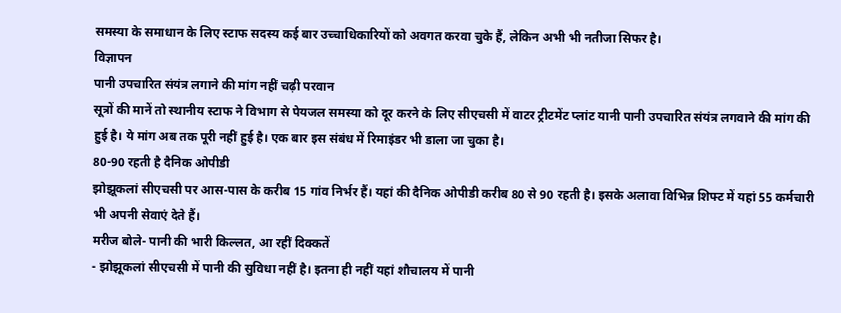समस्या के समाधान के लिए स्टाफ सदस्य कई बार उच्चाधिकारियों को अवगत करवा चुके हैं, लेकिन अभी भी नतीजा सिफर है।
विज्ञापन
पानी उपचारित संयंत्र लगाने की मांग नहीं चढ़ी परवान
सूत्रों की मानें तो स्थानीय स्टाफ ने विभाग से पेयजल समस्या को दूर करने के लिए सीएचसी में वाटर ट्रीटमेंट प्लांट यानी पानी उपचारित संयंत्र लगवाने की मांग की हुई है। ये मांग अब तक पूरी नहीं हुई है। एक बार इस संबंध में रिमाइंडर भी डाला जा चुका है।
80-90 रहती है दैनिक ओपीडी
झोझूकलां सीएचसी पर आस-पास के करीब 15 गांव निर्भर हैं। यहां की दैनिक ओपीडी करीब 80 से 90 रहती है। इसके अलावा विभिन्न शिफ्ट में यहां 55 कर्मचारी भी अपनी सेवाएं देते हैं।
मरीज बोले- पानी की भारी किल्लत, आ रहीं दिक्कतें
- झोझूकलां सीएचसी में पानी की सुविधा नहीं है। इतना ही नहीं यहां शौचालय में पानी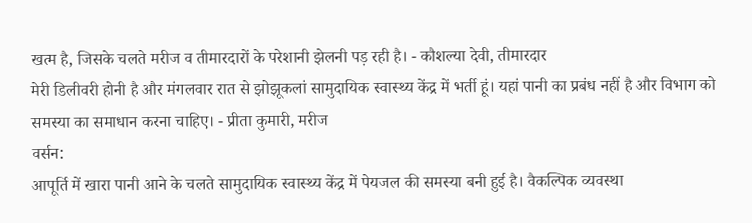खत्म है, जिसके चलते मरीज व तीमारदारों के परेशानी झेलनी पड़ रही है। - कौशल्या देवी, तीमारदार
मेरी डिलीवरी होनी है और मंगलवार रात से झोझूकलां सामुदायिक स्वास्थ्य केंद्र में भर्ती हूं। यहां पानी का प्रबंध नहीं है और विभाग को समस्या का समाधान करना चाहिए। - प्रीता कुमारी, मरीज
वर्सन:
आपूर्ति में खारा पानी आने के चलते सामुदायिक स्वास्थ्य केंद्र में पेयजल की समस्या बनी हुई है। वैकल्पिक व्यवस्था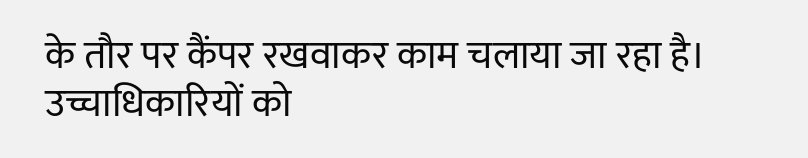के तौर पर कैंपर रखवाकर काम चलाया जा रहा है। उच्चाधिकारियों को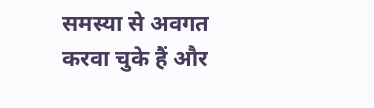समस्या से अवगत करवा चुके हैं और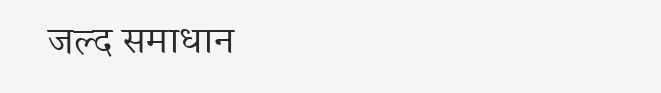जल्द समाधान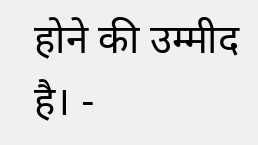होने की उम्मीद है। -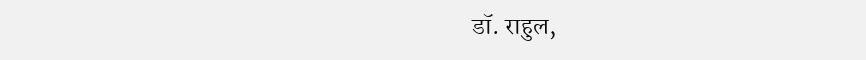डॉ. राहुल,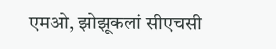एमओ, झोझूकलां सीएचसी